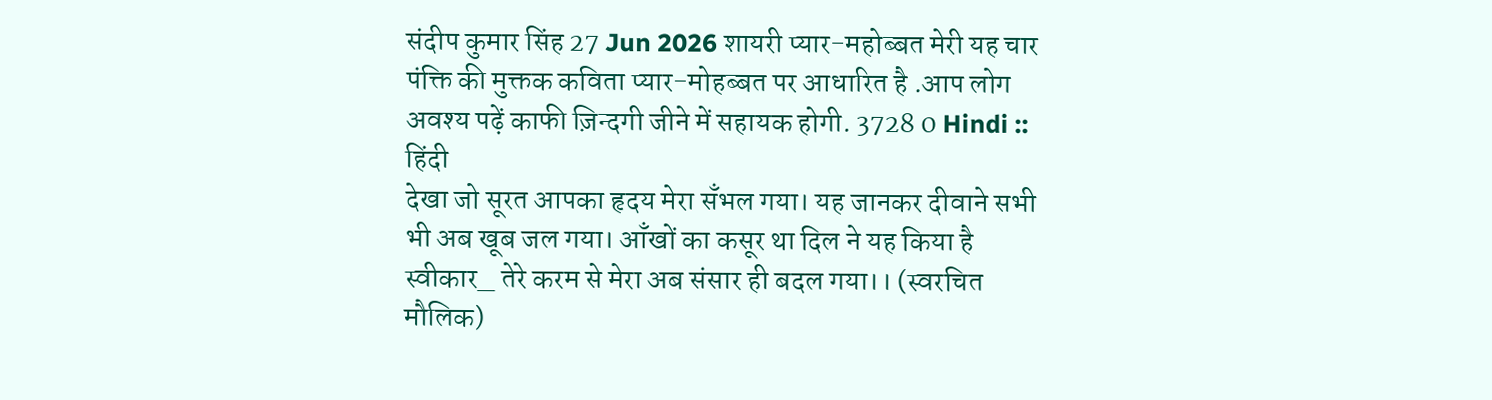संदीप कुमार सिंह 27 Jun 2026 शायरी प्यार-महोब्बत मेरी यह चार पंक्ति की मुक्तक कविता प्यार-मोहब्बत पर आधारित है .आप लोग अवश्य पढ़ें काफी ज़िन्दगी जीने में सहायक होगी. 3728 0 Hindi :: हिंदी
देखा जो सूरत आपका हृदय मेरा सँभल गया। यह जानकर दीवाने सभी भी अब खूब जल गया। आँखों का कसूर था दिल ने यह किया है स्वीकार_ तेरे करम से मेरा अब संसार ही बदल गया।। (स्वरचित मौलिक)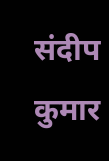संदीप कुमार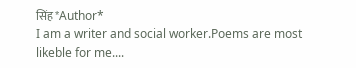सिंह*Author*
I am a writer and social worker.Poems are most likeble for me....